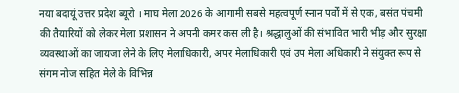नया बदायूं उत्तर प्रदेश ब्यूरो । माघ मेला 2026 के आगामी सबसे महत्वपूर्ण स्नान पर्वों में से एक, बसंत पंचमी की तैयारियों को लेकर मेला प्रशासन ने अपनी कमर कस ली है। श्रद्धालुओं की संभावित भारी भीड़ और सुरक्षा व्यवस्थाओं का जायजा लेने के लिए मेलाधिकारी, अपर मेलाधिकारी एवं उप मेला अधिकारी ने संयुक्त रूप से संगम नोज सहित मेले के विभिन्न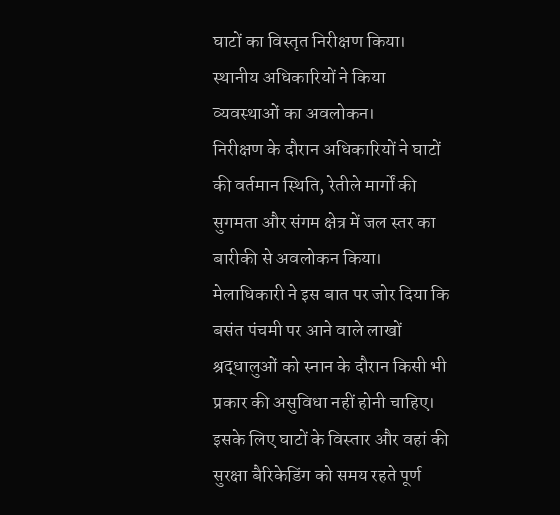घाटों का विस्तृत निरीक्षण किया।
स्थानीय अधिकारियों ने किया व्यवस्थाओं का अवलोकन।
निरीक्षण के दौरान अधिकारियों ने घाटों की वर्तमान स्थिति, रेतीले मार्गों की सुगमता और संगम क्षेत्र में जल स्तर का बारीकी से अवलोकन किया। मेलाधिकारी ने इस बात पर जोर दिया कि बसंत पंचमी पर आने वाले लाखों श्रद्धालुओं को स्नान के दौरान किसी भी प्रकार की असुविधा नहीं होनी चाहिए। इसके लिए घाटों के विस्तार और वहां की सुरक्षा बैरिकेडिंग को समय रहते पूर्ण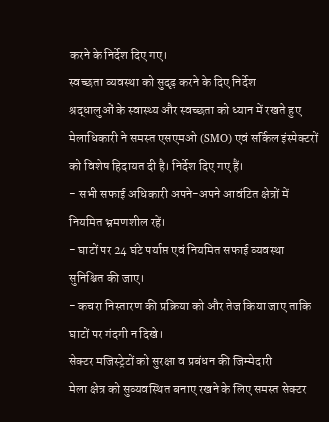करने के निर्देश दिए गए।
स्वच्छता व्यवस्था को सुदृढ़ करने के दिए निर्देश
श्रद्धालुओं के स्वास्थ्य और स्वच्छता को ध्यान में रखते हुए मेलाधिकारी ने समस्त एसएमओ (SMO) एवं सर्किल इंस्पेक्टरों को विशेष हिदायत दी है। निर्देश दिए गए हैं।
- सभी सफाई अधिकारी अपने-अपने आवंटित क्षेत्रों में नियमित भ्रमणशील रहें।
- घाटों पर 24 घंटे पर्याप्त एवं नियमित सफाई व्यवस्था सुनिश्चित की जाए।
- कचरा निस्तारण की प्रक्रिया को और तेज किया जाए ताकि घाटों पर गंदगी न दिखे।
सेक्टर मजिस्ट्रेटों को सुरक्षा व प्रबंधन की जिम्मेदारी
मेला क्षेत्र को सुव्यवस्थित बनाए रखने के लिए समस्त सेक्टर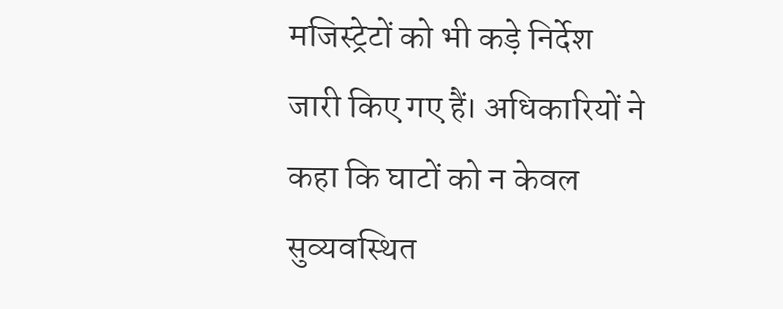मजिस्ट्रेटों को भी कड़े निर्देश जारी किए गए हैं। अधिकारियों ने कहा कि घाटों को न केवल सुव्यवस्थित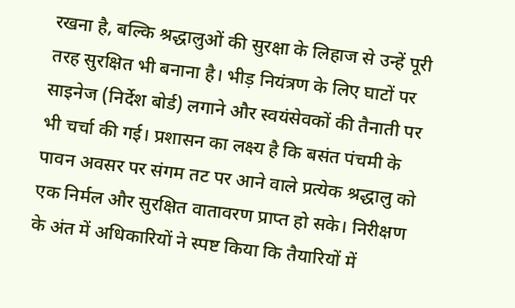रखना है, बल्कि श्रद्धालुओं की सुरक्षा के लिहाज से उन्हें पूरी तरह सुरक्षित भी बनाना है। भीड़ नियंत्रण के लिए घाटों पर साइनेज (निर्देश बोर्ड) लगाने और स्वयंसेवकों की तैनाती पर भी चर्चा की गई। प्रशासन का लक्ष्य है कि बसंत पंचमी के पावन अवसर पर संगम तट पर आने वाले प्रत्येक श्रद्धालु को एक निर्मल और सुरक्षित वातावरण प्राप्त हो सके। निरीक्षण के अंत में अधिकारियों ने स्पष्ट किया कि तैयारियों में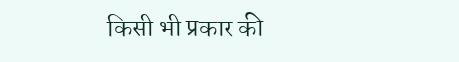किसी भी प्रकार की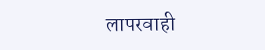लापरवाही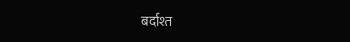बर्दाश्त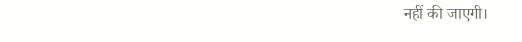नहीं की जाएगी।